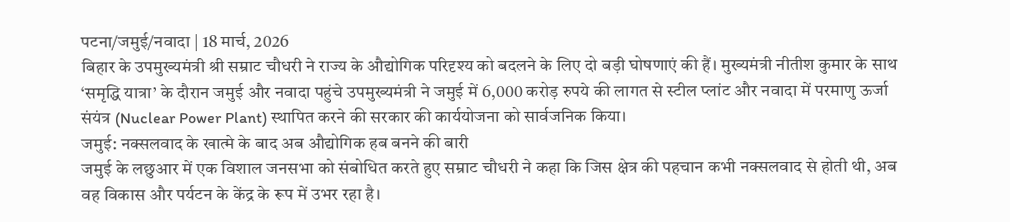पटना/जमुई/नवादा | 18 मार्च, 2026
बिहार के उपमुख्यमंत्री श्री सम्राट चौधरी ने राज्य के औद्योगिक परिदृश्य को बदलने के लिए दो बड़ी घोषणाएं की हैं। मुख्यमंत्री नीतीश कुमार के साथ ‘समृद्धि यात्रा’ के दौरान जमुई और नवादा पहुंचे उपमुख्यमंत्री ने जमुई में 6,000 करोड़ रुपये की लागत से स्टील प्लांट और नवादा में परमाणु ऊर्जा संयंत्र (Nuclear Power Plant) स्थापित करने की सरकार की कार्ययोजना को सार्वजनिक किया।
जमुई: नक्सलवाद के खात्मे के बाद अब औद्योगिक हब बनने की बारी
जमुई के लछुआर में एक विशाल जनसभा को संबोधित करते हुए सम्राट चौधरी ने कहा कि जिस क्षेत्र की पहचान कभी नक्सलवाद से होती थी, अब वह विकास और पर्यटन के केंद्र के रूप में उभर रहा है।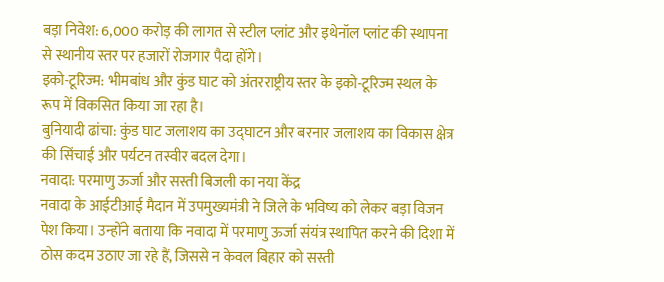बड़ा निवेश: 6,000 करोड़ की लागत से स्टील प्लांट और इथेनॉल प्लांट की स्थापना से स्थानीय स्तर पर हजारों रोजगार पैदा होंगे।
इको-टूरिज्म: भीमबांध और कुंड घाट को अंतरराष्ट्रीय स्तर के इको-टूरिज्म स्थल के रूप में विकसित किया जा रहा है।
बुनियादी ढांचा: कुंड घाट जलाशय का उद्घाटन और बरनार जलाशय का विकास क्षेत्र की सिंचाई और पर्यटन तस्वीर बदल देगा।
नवादा: परमाणु ऊर्जा और सस्ती बिजली का नया केंद्र
नवादा के आईटीआई मैदान में उपमुख्यमंत्री ने जिले के भविष्य को लेकर बड़ा विजन पेश किया। उन्होंने बताया कि नवादा में परमाणु ऊर्जा संयंत्र स्थापित करने की दिशा में ठोस कदम उठाए जा रहे हैं, जिससे न केवल बिहार को सस्ती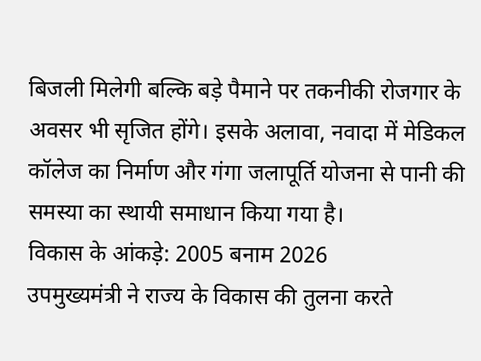बिजली मिलेगी बल्कि बड़े पैमाने पर तकनीकी रोजगार के अवसर भी सृजित होंगे। इसके अलावा, नवादा में मेडिकल कॉलेज का निर्माण और गंगा जलापूर्ति योजना से पानी की समस्या का स्थायी समाधान किया गया है।
विकास के आंकड़े: 2005 बनाम 2026
उपमुख्यमंत्री ने राज्य के विकास की तुलना करते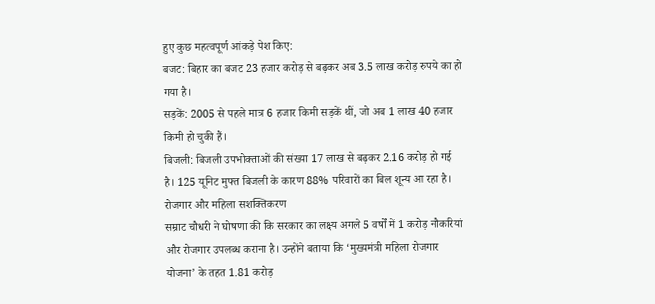हुए कुछ महत्वपूर्ण आंकड़े पेश किए:
बजट: बिहार का बजट 23 हजार करोड़ से बढ़कर अब 3.5 लाख करोड़ रुपये का हो गया है।
सड़कें: 2005 से पहले मात्र 6 हजार किमी सड़कें थीं, जो अब 1 लाख 40 हजार किमी हो चुकी हैं।
बिजली: बिजली उपभोक्ताओं की संख्या 17 लाख से बढ़कर 2.16 करोड़ हो गई है। 125 यूनिट मुफ्त बिजली के कारण 88% परिवारों का बिल शून्य आ रहा है।
रोजगार और महिला सशक्तिकरण
सम्राट चौधरी ने घोषणा की कि सरकार का लक्ष्य अगले 5 वर्षों में 1 करोड़ नौकरियां और रोजगार उपलब्ध कराना है। उन्होंने बताया कि ‘मुख्यमंत्री महिला रोजगार योजना’ के तहत 1.81 करोड़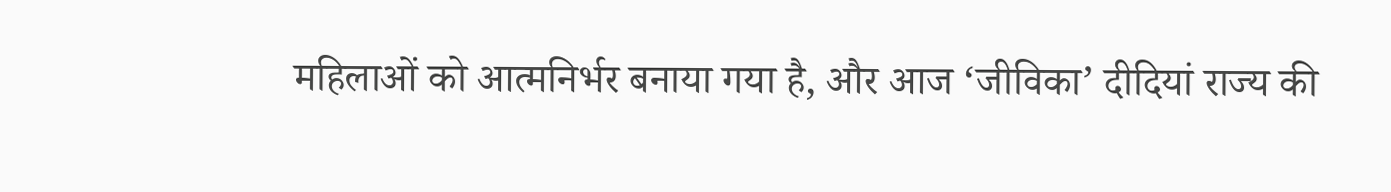महिलाओं को आत्मनिर्भर बनाया गया है, और आज ‘जीविका’ दीदियां राज्य की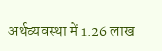अर्थव्यवस्था में 1.26 लाख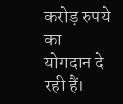करोड़ रुपये का योगदान दे रही हैं।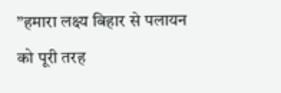”हमारा लक्ष्य बिहार से पलायन को पूरी तरह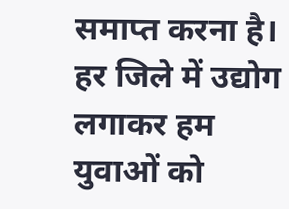समाप्त करना है। हर जिले में उद्योग लगाकर हम युवाओं को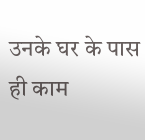उनके घर के पास ही काम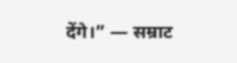देंगे।” — सम्राट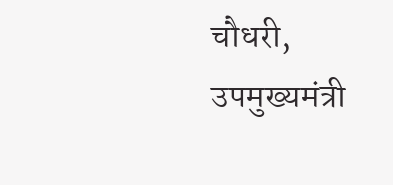चौधरी, उपमुख्यमंत्री